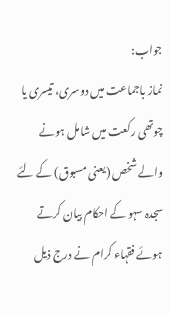جواب:
نماز باجماعت میں دوسری، تیسری یا چوتھی رکعت میں شامل ہونے والے شخص (یعنی مسبوق) کے لئے سجدہ سہو کے احکام بیان کرتے ہوئے فقہاء کرام نے درج ذیل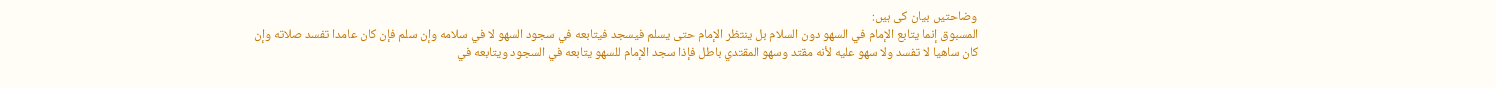وضاحتیں بیان کی ہیں:
المسبوق إنما يتابع الإمام في السهو دون السلام بل ينتظر الإمام حتی يسلم فيسجد فيتابعه في سجود السهو لا في سلامه وإن سلم فإن کان عامدا تفسد صلاته وإن کان ساهيا لا تفسد ولا سهو عليه لأنه مقتد وسهو المقتدي باطل فإذا سجد الإمام للسهو يتابعه في السجود ويتابعه في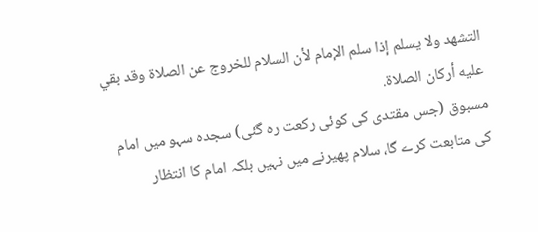التشهد ولا يسلم إذا سلم الإمام لأن السلام للخروج عن الصلاۃ وقد بقي عليه أرکان الصلاة.
مسبوق (جس مقتدی کی کوئی رکعت رہ گئی) سجدہ سہو میں امام کی متابعت کرے گا، سلام پھیرنے میں نہیں بلکہ امام کا انتظار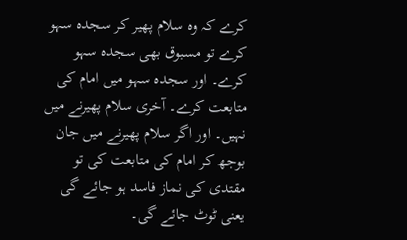کرے کہ وہ سلام پھیر کر سجدہ سہو کرے تو مسبوق بھی سجدہ سہو کرے۔ اور سجدہ سہو میں امام کی متابعت کرے۔ آخری سلام پھیرنے میں نہیں۔ اور اگر سلام پھیرنے میں جان بوجھ کر امام کی متابعت کی تو مقتدی کی نماز فاسد ہو جائے گی یعنی ٹوٹ جائے گی۔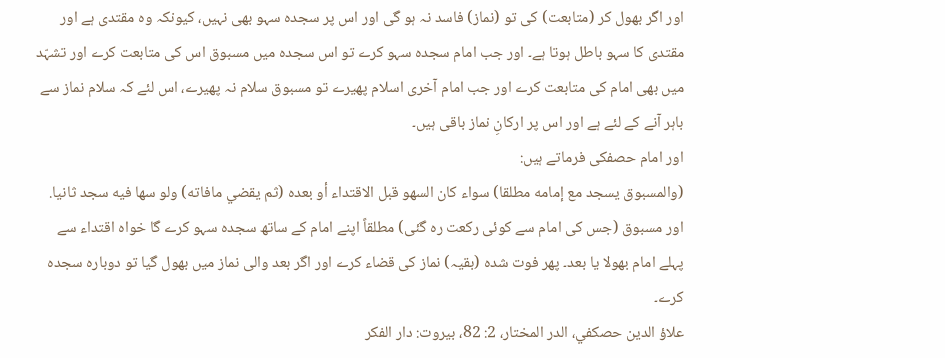اور اگر بھول کر (متابعت) کی تو (نماز) فاسد نہ ہو گی اور اس پر سجدہ سہو بھی نہیں، کیونکہ وہ مقتدی ہے اور مقتدی کا سہو باطل ہوتا ہے۔ اور جب امام سجدہ سہو کرے تو اس سجدہ میں مسبوق اس کی متابعت کرے اور تشہّد میں بھی امام کی متابعت کرے اور جب امام آخری اسلام پھیرے تو مسبوق سلام نہ پھیرے، اس لئے کہ سلام نماز سے باہر آنے کے لئے ہے اور اس پر ارکانِ نماز باقی ہیں۔
اور امام حصفکی فرماتے ہیں:
(والمسبوق يسجد مع إمامه مطلقا) سواء کان السهو قبل الاقتداء أو بعده (ثم يقضي مافاته) ولو سها فيه سجد ثانيا.
اور مسبوق (جس کی امام سے کوئی رکعت رہ گئی) مطلقاً اپنے امام کے ساتھ سجدہ سہو کرے گا خواہ اقتداء سے پہلے امام بھولا یا بعد۔ پھر فوت شدہ (بقیہ) نماز کی قضاء کرے اور اگر بعد والی نماز میں بھول گیا تو دوبارہ سجدہ کرے۔
علاؤ الدين حصکفي، الدر المختار، 2: 82، بيروت: دار الفکر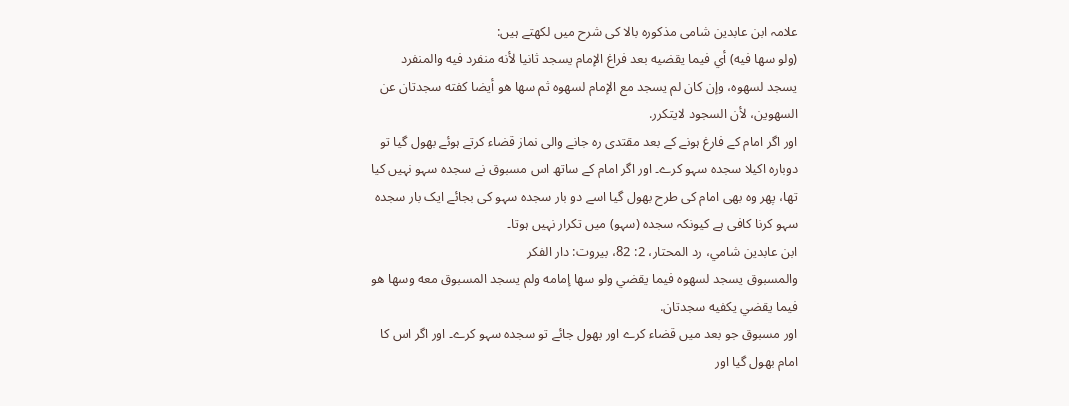علامہ ابن عابدین شامی مذکورہ بالا کی شرح میں لکھتے ہیں:
(ولو سها فيه) أي فيما يقضيه بعد فراغ الإمام يسجد ثانيا لأنه منفرد فيه والمنفرد يسجد لسهوه، وإن کان لم يسجد مع الإمام لسهوه ثم سها هو أيضا کفته سجدتان عن السهوين، لأن السجود لايتکرر.
اور اگر امام کے فارغ ہونے کے بعد مقتدی رہ جانے والی نماز قضاء کرتے ہوئے بھول گیا تو دوبارہ اکیلا سجدہ سہو کرے۔ اور اگر امام کے ساتھ اس مسبوق نے سجدہ سہو نہیں کیا تھا، پھر وہ بھی امام کی طرح بھول گیا اسے دو بار سجدہ سہو کی بجائے ایک بار سجدہ سہو کرنا کافی ہے کیونکہ سجدہ (سہو) میں تکرار نہیں ہوتا۔
ابن عابدين شامي، رد المحتار، 2: 82، بيروت: دار الفکر
والمسبوق يسجد لسهوه فيما يقضي ولو سها إمامه ولم يسجد المسبوق معه وسها هو فيما يقضي يکفيه سجدتان.
اور مسبوق جو بعد میں قضاء کرے اور بھول جائے تو سجدہ سہو کرے۔ اور اگر اس کا امام بھول گیا اور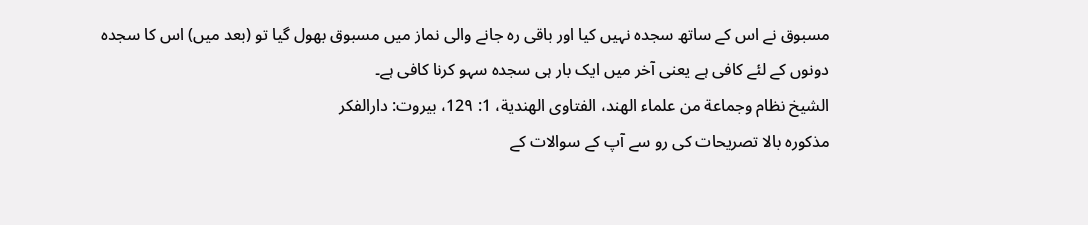مسبوق نے اس کے ساتھ سجدہ نہیں کیا اور باقی رہ جانے والی نماز میں مسبوق بھول گیا تو (بعد میں) اس کا سجدہ دونوں کے لئے کافی ہے یعنی آخر میں ایک بار ہی سجدہ سہو کرنا کافی ہے۔
الشيخ نظام وجماعة من علماء الهند، الفتاوی الهندية، 1: 12۹، بيروت: دارالفکر
مذکورہ بالا تصریحات کی رو سے آپ کے سوالات کے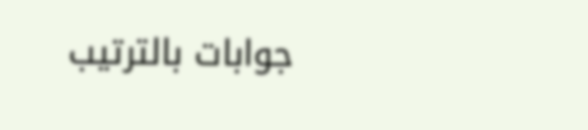جوابات بالترتیب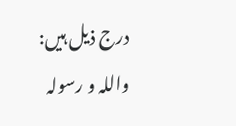درج ذیل ہیں:
واللہ و رسولہ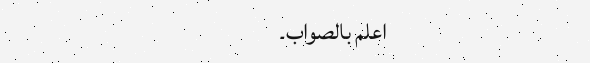اعلم بالصواب۔